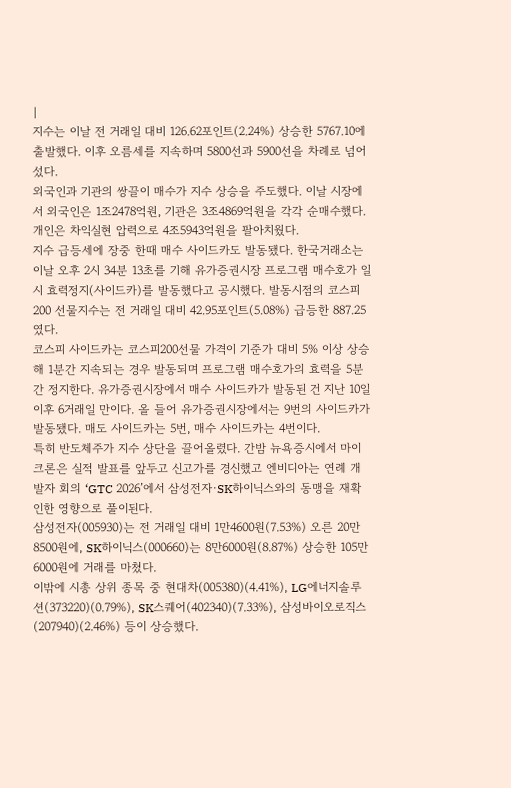|
지수는 이날 전 거래일 대비 126.62포인트(2.24%) 상승한 5767.10에 출발했다. 이후 오름세를 지속하며 5800선과 5900선을 차례로 넘어섰다.
외국인과 기관의 쌍끌이 매수가 지수 상승을 주도했다. 이날 시장에서 외국인은 1조2478억원, 기관은 3조4869억원을 각각 순매수했다. 개인은 차익실현 압력으로 4조5943억원을 팔아치웠다.
지수 급등세에 장중 한때 매수 사이드카도 발동됐다. 한국거래소는 이날 오후 2시 34분 13초를 기해 유가증권시장 프로그램 매수호가 일시 효력정지(사이드카)를 발동했다고 공시했다. 발동시점의 코스피200 선물지수는 전 거래일 대비 42.95포인트(5.08%) 급등한 887.25였다.
코스피 사이드카는 코스피200선물 가격이 기준가 대비 5% 이상 상승해 1분간 지속되는 경우 발동되며 프로그램 매수호가의 효력을 5분간 정지한다. 유가증권시장에서 매수 사이드카가 발동된 건 지난 10일 이후 6거래일 만이다. 올 들어 유가증권시장에서는 9번의 사이드카가 발동됐다. 매도 사이드카는 5번, 매수 사이드카는 4번이다.
특히 반도체주가 지수 상단을 끌어올렸다. 간밤 뉴욕증시에서 마이크론은 실적 발표를 앞두고 신고가를 경신했고 엔비디아는 연례 개발자 회의 ‘GTC 2026’에서 삼성전자·SK하이닉스와의 동맹을 재확인한 영향으로 풀이된다.
삼성전자(005930)는 전 거래일 대비 1만4600원(7.53%) 오른 20만8500원에, SK하이닉스(000660)는 8만6000원(8.87%) 상승한 105만6000원에 거래를 마쳤다.
이밖에 시총 상위 종목 중 현대차(005380)(4.41%), LG에너지솔루션(373220)(0.79%), SK스퀘어(402340)(7.33%), 삼성바이오로직스(207940)(2.46%) 등이 상승했다.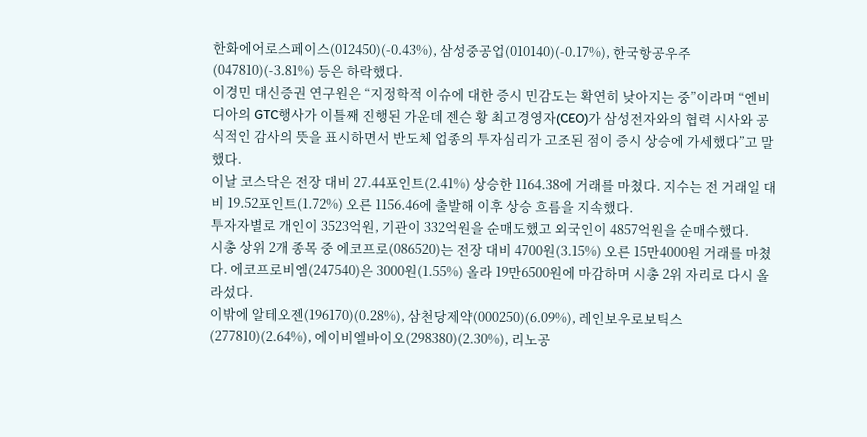한화에어로스페이스(012450)(-0.43%), 삼성중공업(010140)(-0.17%), 한국항공우주(047810)(-3.81%) 등은 하락했다.
이경민 대신증권 연구원은 “지정학적 이슈에 대한 증시 민감도는 확연히 낮아지는 중”이라며 “엔비디아의 GTC행사가 이틀째 진행된 가운데 젠슨 황 최고경영자(CEO)가 삼성전자와의 협력 시사와 공식적인 감사의 뜻을 표시하면서 반도체 업종의 투자심리가 고조된 점이 증시 상승에 가세했다”고 말했다.
이날 코스닥은 전장 대비 27.44포인트(2.41%) 상승한 1164.38에 거래를 마쳤다. 지수는 전 거래일 대비 19.52포인트(1.72%) 오른 1156.46에 출발해 이후 상승 흐름을 지속했다.
투자자별로 개인이 3523억원, 기관이 332억원을 순매도했고 외국인이 4857억원을 순매수했다.
시총 상위 2개 종목 중 에코프로(086520)는 전장 대비 4700원(3.15%) 오른 15만4000원 거래를 마쳤다. 에코프로비엠(247540)은 3000원(1.55%) 올라 19만6500원에 마감하며 시총 2위 자리로 다시 올라섰다.
이밖에 알테오젠(196170)(0.28%), 삼천당제약(000250)(6.09%), 레인보우로보틱스(277810)(2.64%), 에이비엘바이오(298380)(2.30%), 리노공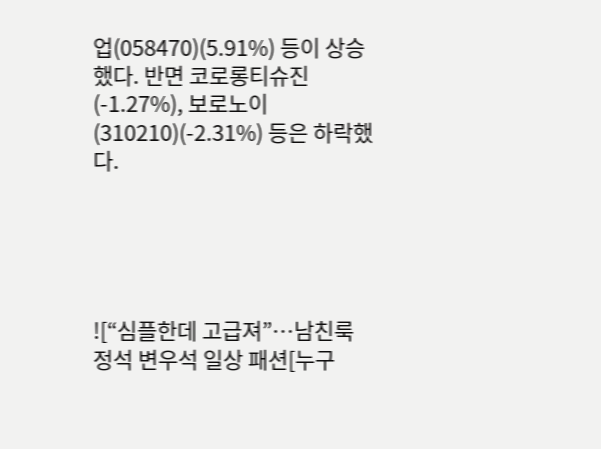업(058470)(5.91%) 등이 상승했다. 반면 코로롱티슈진(-1.27%), 보로노이(310210)(-2.31%) 등은 하락했다.





![“심플한데 고급져”…남친룩 정석 변우석 일상 패션[누구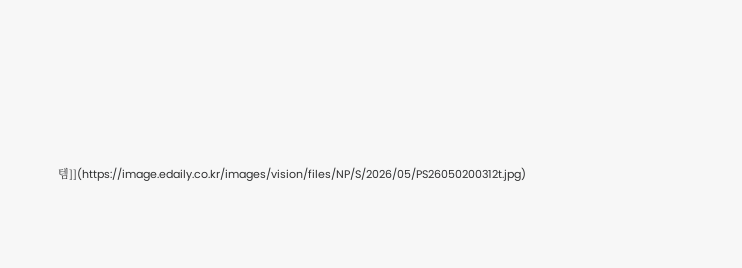템]](https://image.edaily.co.kr/images/vision/files/NP/S/2026/05/PS26050200312t.jpg)